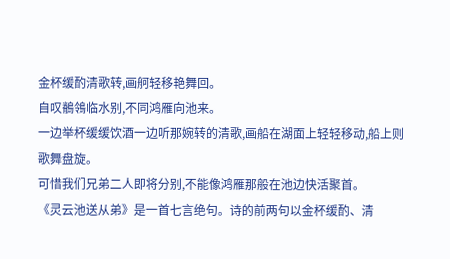金杯缓酌清歌转,画舸轻移艳舞回。
自叹鶺鴒临水别,不同鸿雁向池来。
一边举杯缓缓饮酒一边听那婉转的清歌,画船在湖面上轻轻移动,船上则歌舞盘旋。
可惜我们兄弟二人即将分别,不能像鸿雁那般在池边快活聚首。
《灵云池送从弟》是一首七言绝句。诗的前两句以金杯缓酌、清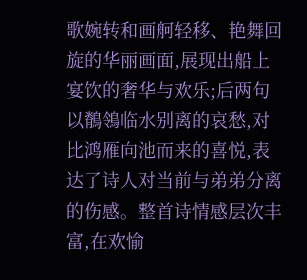歌婉转和画舸轻移、艳舞回旋的华丽画面,展现出船上宴饮的奢华与欢乐;后两句以鶺鴒临水别离的哀愁,对比鸿雁向池而来的喜悦,表达了诗人对当前与弟弟分离的伤感。整首诗情感层次丰富,在欢愉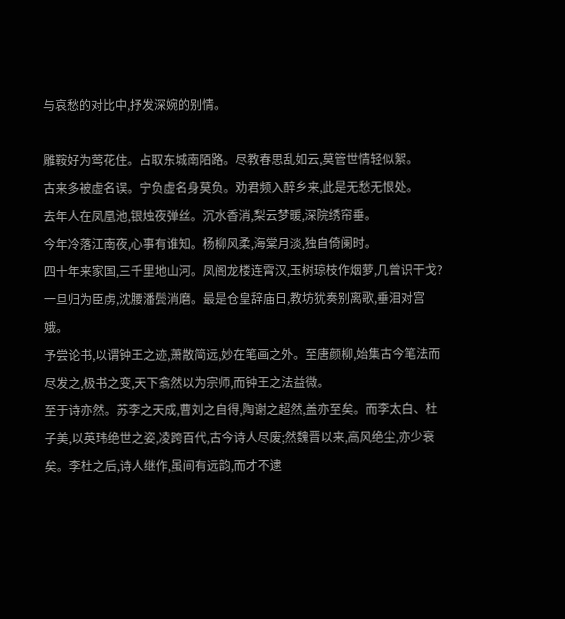与哀愁的对比中,抒发深婉的别情。

雕鞍好为莺花住。占取东城南陌路。尽教春思乱如云,莫管世情轻似絮。
古来多被虚名误。宁负虚名身莫负。劝君频入醉乡来,此是无愁无恨处。
去年人在凤凰池,银烛夜弹丝。沉水香消,梨云梦暖,深院绣帘垂。
今年冷落江南夜,心事有谁知。杨柳风柔,海棠月淡,独自倚阑时。
四十年来家国,三千里地山河。凤阁龙楼连霄汉,玉树琼枝作烟萝,几曾识干戈?
一旦归为臣虏,沈腰潘鬓消磨。最是仓皇辞庙日,教坊犹奏别离歌,垂泪对宫娥。
予尝论书,以谓钟王之迹,萧散简远,妙在笔画之外。至唐颜柳,始集古今笔法而尽发之,极书之变,天下翕然以为宗师,而钟王之法益微。
至于诗亦然。苏李之天成,曹刘之自得,陶谢之超然,盖亦至矣。而李太白、杜子美,以英玮绝世之姿,凌跨百代,古今诗人尽废;然魏晋以来,高风绝尘,亦少衰矣。李杜之后,诗人继作,虽间有远韵,而才不逮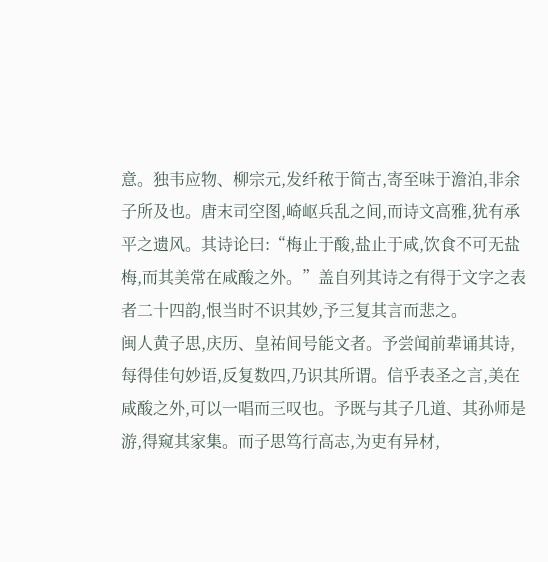意。独韦应物、柳宗元,发纤秾于简古,寄至味于澹泊,非余子所及也。唐末司空图,崎岖兵乱之间,而诗文高雅,犹有承平之遗风。其诗论曰:“梅止于酸,盐止于咸,饮食不可无盐梅,而其美常在咸酸之外。”盖自列其诗之有得于文字之表者二十四韵,恨当时不识其妙,予三复其言而悲之。
闽人黄子思,庆历、皇祐间号能文者。予尝闻前辈诵其诗,每得佳句妙语,反复数四,乃识其所谓。信乎表圣之言,美在咸酸之外,可以一唱而三叹也。予既与其子几道、其孙师是游,得窥其家集。而子思笃行高志,为吏有异材,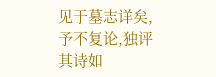见于墓志详矣,予不复论,独评其诗如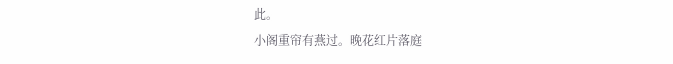此。
小阁重帘有燕过。晚花红片落庭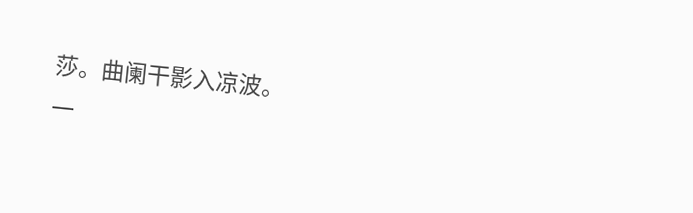莎。曲阑干影入凉波。
一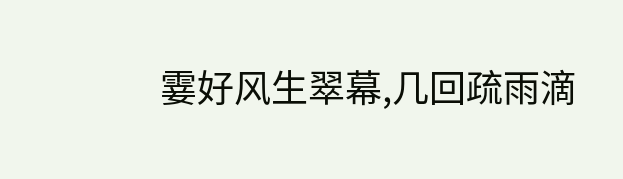霎好风生翠幕,几回疏雨滴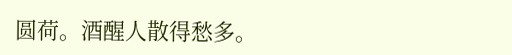圆荷。酒醒人散得愁多。